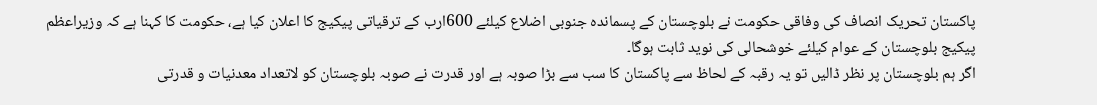پاکستان تحریک انصاف کی وفاقی حکومت نے بلوچستان کے پسماندہ جنوبی اضلاع کیلئے 600ارب کے ترقیاتی پیکیج کا اعلان کیا ہے، حکومت کا کہنا ہے کہ وزیراعظم پیکیج بلوچستان کے عوام کیلئے خوشحالی کی نوید ثابت ہوگا۔
اگر ہم بلوچستان پر نظر ڈالیں تو یہ رقبہ کے لحاظ سے پاکستان کا سب سے بڑا صوبہ ہے اور قدرت نے صوبہ بلوچستان کو لاتعداد معدنیات و قدرتی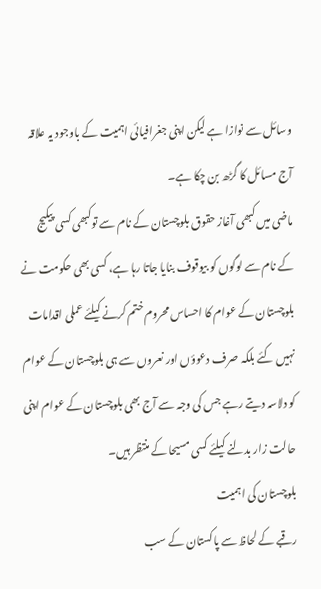وسائل سے نوازا ہے لیکن اپنی جغرافیائی اہمیت کے باوجود یہ علاقہ آج مسائل کا گڑھ بن چکا ہے۔
ماضی میں کبھی آغاز حقوق بلوچستان کے نام سے توکبھی کسی پیکیج کے نام سے لوگوں کو بیوقوف بنایا جاتا رہا ہے، کسی بھی حکومت نے بلوچستان کے عوام کا احساس محروم ختم کرنے کیلئے عملی اقدامات نہیں کئے بلکہ صرف دعوؤں اور نعروں سے ہی بلوچستان کے عوام کو دلاسہ دیتے رہے جس کی وجہ سے آج بھی بلوچستان کے عوام اپنی حالت زار بدلنے کیلئے کسی مسیحا کے منتظر ہیں۔
بلوچستان کی اہمیت
رقبے کے لحاظ سے پاکستان کے سب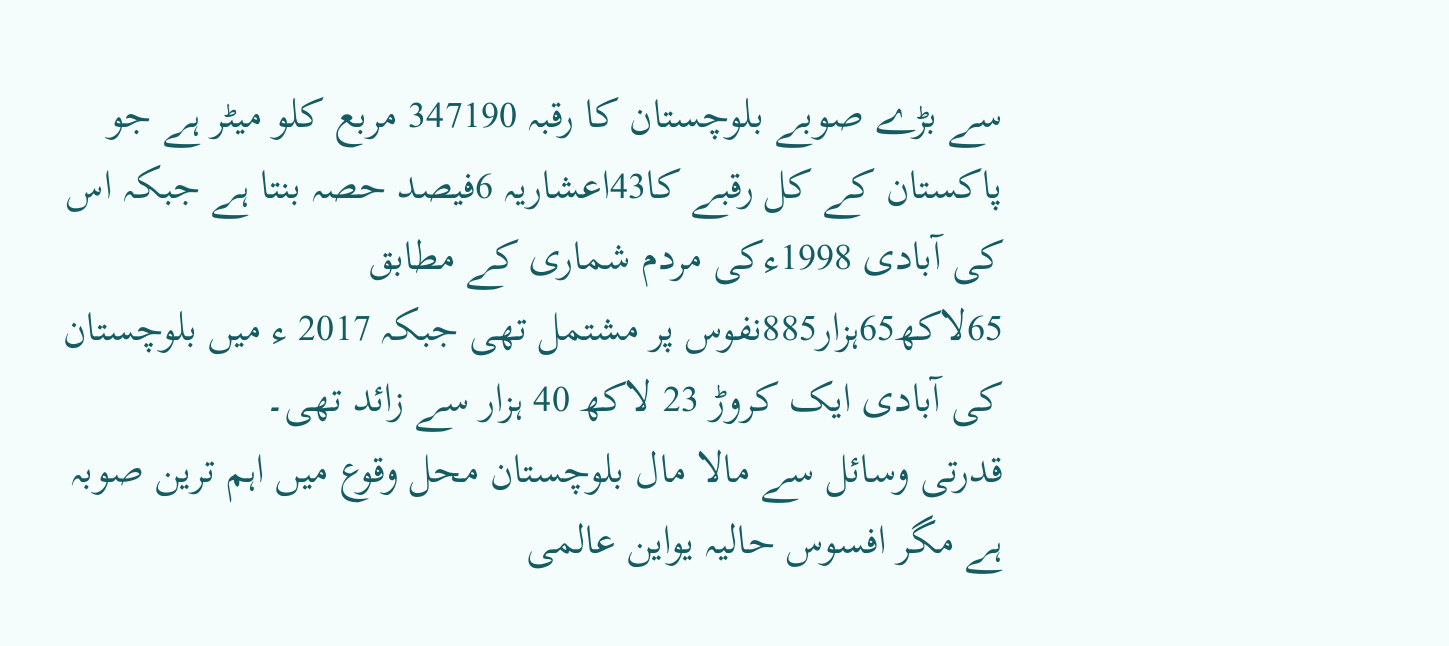سے بڑے صوبے بلوچستان کا رقبہ 347190 مربع کلو میٹر ہے جو پاکستان کے کل رقبے کا43اعشاریہ 6فیصد حصہ بنتا ہے جبکہ اس کی آبادی 1998ءکی مردم شماری کے مطابق 65لاکھ65ہزار885نفوس پر مشتمل تھی جبکہ 2017 ء میں بلوچستان کی آبادی ایک کروڑ 23 لاکھ 40 ہزار سے زائد تھی۔
قدرتی وسائل سے مالا مال بلوچستان محل وقوع میں اہم ترین صوبہ ہے مگر افسوس حالیہ یواین عالمی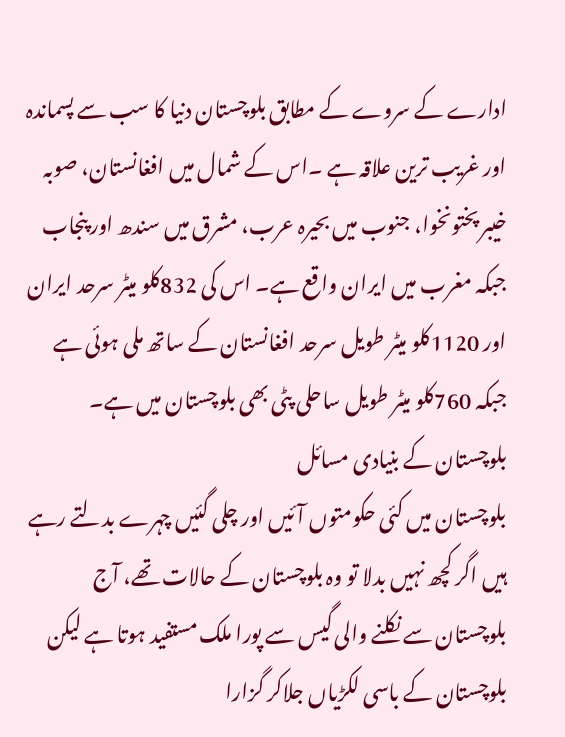ادارے کے سروے کے مطابق بلوچستان دنیا کا سب سے پسماندہ اور غریب ترین علاقہ ہے ۔اس کے شمال میں افغانستان، صوبہ خیبر پختونخوا، جنوب میں بحیرہ عرب، مشرق میں سندھ اور پنجاب جبکہ مغرب میں ایران واقع ہے۔ اس کی 832کلو میٹر سرحد ایران اور 1120کلو میٹر طویل سرحد افغانستان کے ساتھ ملی ہوئی ہے جبکہ 760کلو میٹر طویل ساحلی پٹی بھی بلوچستان میں ہے۔
بلوچستان کے بنیادی مسائل
بلوچستان میں کئی حکومتوں آئیں اور چلی گئیں چہرے بدلتے رہے ہیں اگر کچھ نہیں بدلا تو وہ بلوچستان کے حالات تھے، آج بلوچستان سے نکلنے والی گیس سے پورا ملک مستفید ہوتا ہے لیکن بلوچستان کے باسی لکڑیاں جلاکر گزارا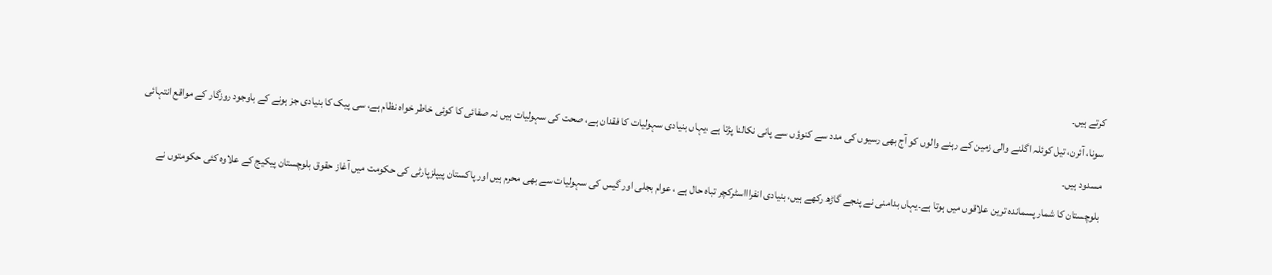کرتے ہیں۔
سونا، آئرن، تیل کوئلہ اگلنے والی زمین کے رہنے والوں کو آج بھی رسیوں کی مدد سے کنوؤں سے پانی نکالنا پڑتا ہے ،یہاں بنیادی سہولیات کا فقدان ہے، صحت کی سہولیات ہیں نہ صفائی کا کوئی خاطر خواہ نظام ہے، سی پیک کا بنیادی جز ہونے کے باوجود روزگار کے مواقع انتہائی مسدود ہیں۔
بلوچستان کا شمار پسماندہ ترین علاقوں میں ہوتا ہے۔یہاں بدامنی نے پنجے گاڑھ رکھے ہیں، بنیادی انفراااسٹرکچر تباہ حال ہے ، عوام بجلی اور گیس کی سہولیات سے بھی محرم ہیں اور پاکستان پیپلزپارٹی کی حکومت میں آغاز حقوق بلوچستان پیکیج کے علاوہ کئی حکومتوں نے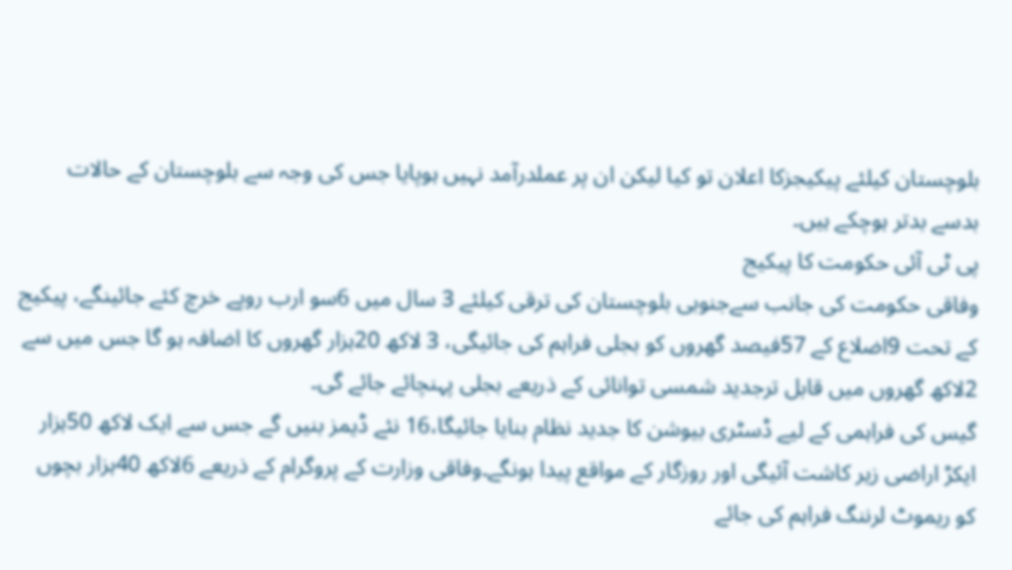بلوچستان کیلئے پیکیجزکا اعلان تو کیا لیکن ان پر عملدرآمد نہیں ہوپایا جس کی وجہ سے بلوچستان کے حالات بدسے بدتر ہوچکے ہیں۔
پی ٹی آئی حکومت کا پیکیج
وفاقی حکومت کی جانب سےجنوبی بلوچستان کی ترقی کیلئے 3 سال میں 6سو ارب روپے خرچ کئے جائینگے، پیکیج کے تحت 9اضلاع کے 57فیصد گھروں کو بجلی فراہم کی جائیگی، 3 لاکھ 20ہزار گھروں کا اضافہ ہو گا جس میں سے 2لاکھ گھروں میں قابل ترجدید شمسی توانائی کے ذریعے بجلی پہنچائے جائے گی۔
گیس کی فراہمی کے لیے ڈسٹری بیوشن کا جدید نظام بنایا جائیگا،16 نئے ڈیمز بنیں گے جس سے ایک لاکھ 50ہزار ایکڑ اراضی زیر کاشت آئیگی اور روزگار کے مواقع پیدا ہونگے۔وفاقی وزارت کے پروگرام کے ذریعے 6لاکھ 40ہزار بچوں کو ریموٹ لرننگ فراہم کی جائے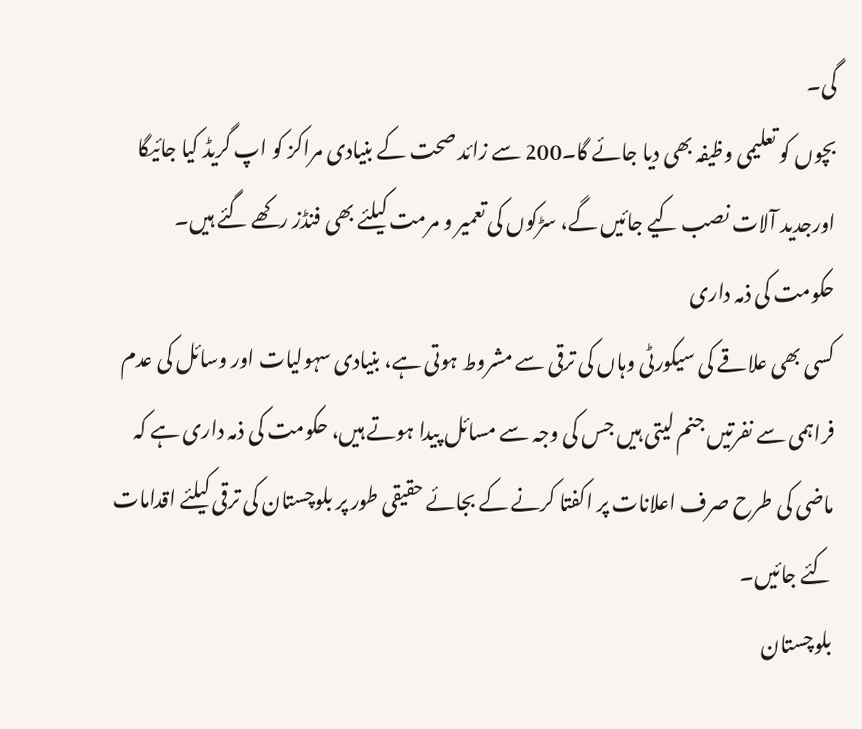گی۔
بچوں کو تعلیمی وظیفہ بھی دیا جائے گا۔200 سے زائد صحت کے بنیادی مراکز کو اپ گریڈ کیا جائیگا اورجدید آلات نصب کیے جائیں گے، سڑکوں کی تعمیر و مرمت کیلئے بھی فنڈز رکھے گئے ہیں۔
حکومت کی ذمہ داری
کسی بھی علاقے کی سیکورٹی وہاں کی ترقی سے مشروط ہوتی ہے، بنیادی سہولیات اور وسائل کی عدم فراہمی سے نفرتیں جنم لیتی ہیں جس کی وجہ سے مسائل پیدا ہوتے ہیں، حکومت کی ذمہ داری ہے کہ ماضی کی طرح صرف اعلانات پر اکفتا کرنے کے بجائے حقیقی طور پر بلوچستان کی ترقی کیلئے اقدامات کئے جائیں۔
بلوچستان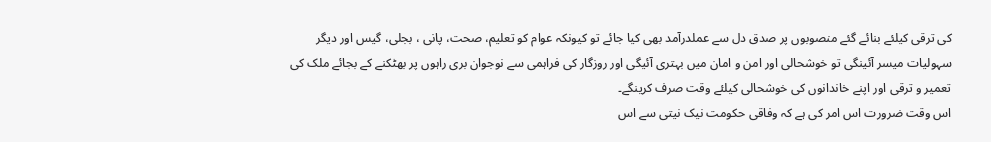کی ترقی کیلئے بنائے گئے منصوبوں پر صدق دل سے عملدرآمد بھی کیا جائے تو کیونکہ عوام کو تعلیم، صحت، پانی ، بجلی، گیس اور دیگر سہولیات میسر آئینگی تو خوشحالی اور امن و امان میں بہتری آئیگی اور روزگار کی فراہمی سے نوجوان بری راہوں پر بھٹکنے کے بجائے ملک کی تعمیر و ترقی اور اپنے خاندانوں کی خوشحالی کیلئے وقت صرف کرینگے۔
اس وقت ضرورت اس امر کی ہے کہ وفاقی حکومت نیک نیتی سے اس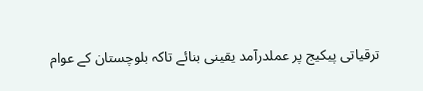ترقیاتی پیکیج پر عملدرآمد یقینی بنائے تاکہ بلوچستان کے عوام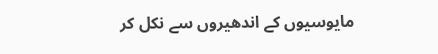مایوسیوں کے اندھیروں سے نکل کر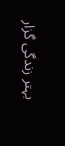بہتر زندگی گزار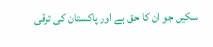سکیں جو ان کا حق ہے اور پاکستان کی ترقی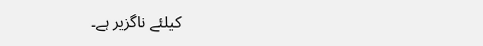کیلئے ناگزیر ہے۔